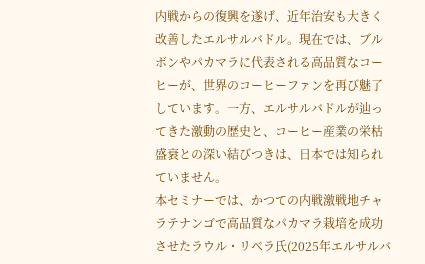内戦からの復興を遂げ、近年治安も大きく改善したエルサルバドル。現在では、ブルボンやパカマラに代表される高品質なコーヒーが、世界のコーヒーファンを再び魅了しています。一方、エルサルバドルが辿ってきた激動の歴史と、コーヒー産業の栄枯盛衰との深い結びつきは、日本では知られていません。
本セミナーでは、かつての内戦激戦地チャラテナンゴで高品質なパカマラ栽培を成功させたラウル・リベラ氏(2025年エルサルバ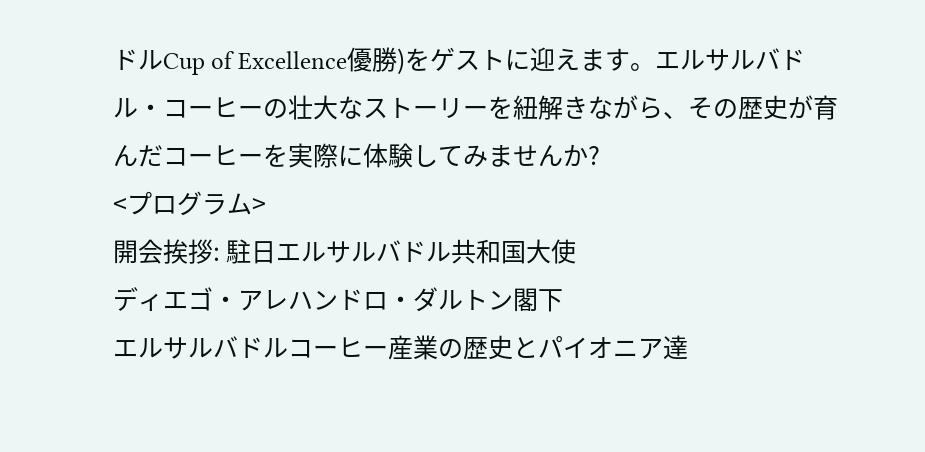ドルCup of Excellence優勝)をゲストに迎えます。エルサルバドル・コーヒーの壮大なストーリーを紐解きながら、その歴史が育んだコーヒーを実際に体験してみませんか?
<プログラム>
開会挨拶: 駐日エルサルバドル共和国大使
ディエゴ・アレハンドロ・ダルトン閣下
エルサルバドルコーヒー産業の歴史とパイオニア達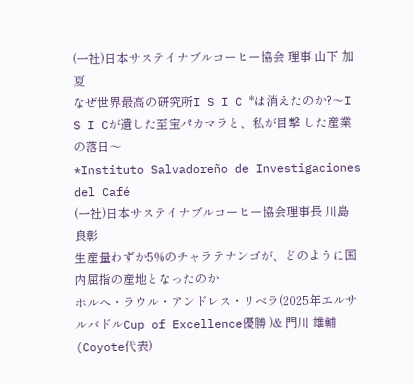(一社)日本サステイナブルコーヒー協会 理事 山下 加夏
なぜ世界最高の研究所I S I C *は消えたのか?〜I S I Cが遺した至宝パカマラと、私が目撃 した産業の落日〜
*Instituto Salvadoreño de Investigaciones del Café
(一社)日本サステイナブルコーヒー協会理事長 川島 良彰
生産量わずか5%のチャラテナンゴが、どのように国内屈指の産地となったのか
ホルへ・ラウル・アンドレス・リベラ(2025年エルサルバドルCup of Excellence優勝 )& 門川 雄輔 (Coyote代表)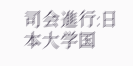司会進行:日本大学国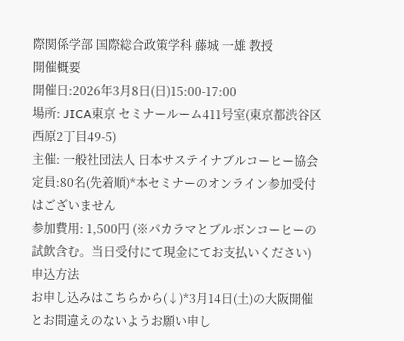際関係学部 国際総合政策学科 藤城 一雄 教授
開催概要
開催日:2026年3月8日(日)15:00-17:00
場所: JICA東京 セミナールーム411号室(東京都渋谷区西原2丁目49-5)
主催: 一般社団法人 日本サステイナブルコーヒー協会
定員:80名(先着順)*本セミナーのオンライン参加受付はございません
参加費用: 1,500円 (※パカラマとブルボンコーヒーの試飲含む。当日受付にて現金にてお支払いください)
申込方法
お申し込みはこちらから(↓)*3月14日(土)の大阪開催とお間違えのないようお願い申し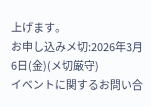上げます。
お申し込みメ切:2026年3月6日(金)(メ切厳守)
イベントに関するお問い合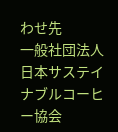わせ先
一般社団法人 日本サステイナブルコーヒー協会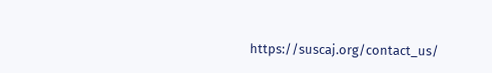https://suscaj.org/contact_us/